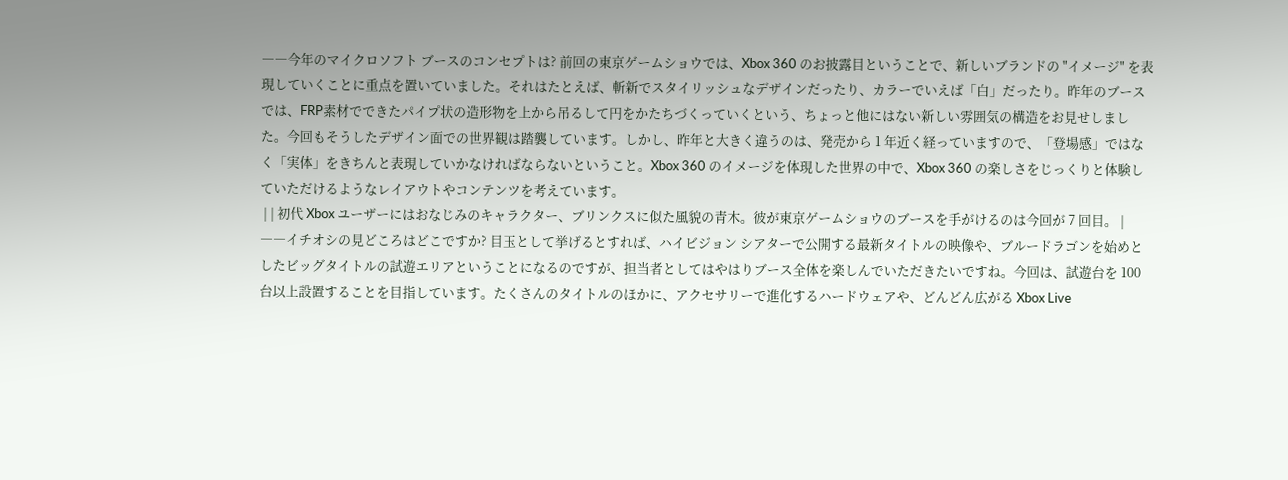――今年のマイクロソフト ブースのコンセプトは? 前回の東京ゲームショウでは、Xbox 360 のお披露目ということで、新しいブランドの "イメージ" を表現していくことに重点を置いていました。それはたとえば、斬新でスタイリッシュなデザインだったり、カラーでいえば「白」だったり。昨年のブースでは、FRP素材でできたパイプ状の造形物を上から吊るして円をかたちづくっていくという、ちょっと他にはない新しい雰囲気の構造をお見せしました。今回もそうしたデザイン面での世界観は踏襲しています。しかし、昨年と大きく違うのは、発売から 1 年近く経っていますので、「登場感」ではなく「実体」をきちんと表現していかなければならないということ。Xbox 360 のイメージを体現した世界の中で、Xbox 360 の楽しさをじっくりと体験していただけるようなレイアウトやコンテンツを考えています。
 | | 初代 Xbox ユーザーにはおなじみのキャラクター、ブリンクスに似た風貌の青木。彼が東京ゲームショウのブースを手がけるのは今回が 7 回目。 |
――イチオシの見どころはどこですか? 目玉として挙げるとすれば、ハイビジョン シアターで公開する最新タイトルの映像や、ブルードラゴンを始めとしたビッグタイトルの試遊エリアということになるのですが、担当者としてはやはりブース全体を楽しんでいただきたいですね。今回は、試遊台を 100 台以上設置することを目指しています。たくさんのタイトルのほかに、アクセサリーで進化するハードウェアや、どんどん広がる Xbox Live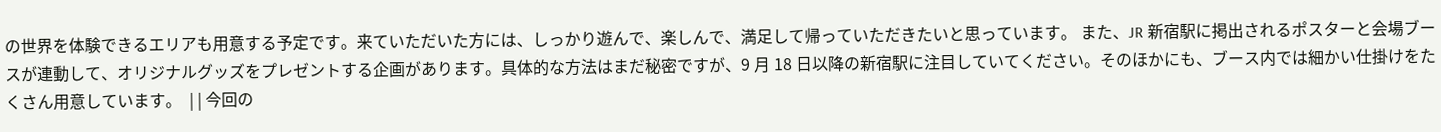の世界を体験できるエリアも用意する予定です。来ていただいた方には、しっかり遊んで、楽しんで、満足して帰っていただきたいと思っています。 また、JR 新宿駅に掲出されるポスターと会場ブースが連動して、オリジナルグッズをプレゼントする企画があります。具体的な方法はまだ秘密ですが、9 月 18 日以降の新宿駅に注目していてください。そのほかにも、ブース内では細かい仕掛けをたくさん用意しています。  | | 今回の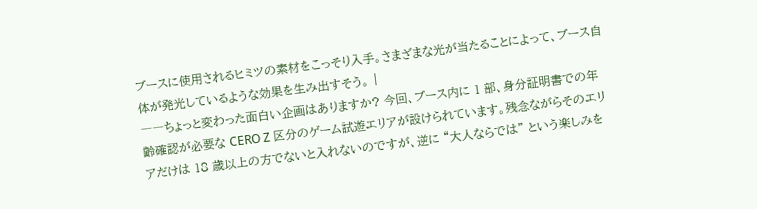ブースに使用されるヒミツの素材をこっそり入手。さまざまな光が当たることによって、ブース自体が発光しているような効果を生み出すそう。 |
――ちょっと変わった面白い企画はありますか? 今回、ブース内に 1 部、身分証明書での年齢確認が必要な CERO Z 区分のゲーム試遊エリアが設けられています。残念ながらそのエリアだけは 18 歳以上の方でないと入れないのですが、逆に “大人ならでは” という楽しみを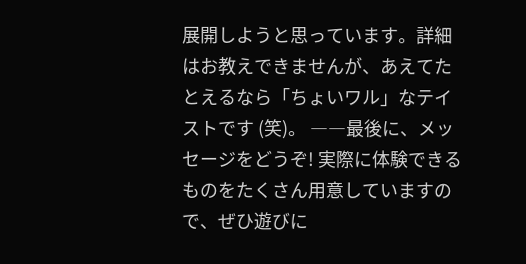展開しようと思っています。詳細はお教えできませんが、あえてたとえるなら「ちょいワル」なテイストです (笑)。 ――最後に、メッセージをどうぞ! 実際に体験できるものをたくさん用意していますので、ぜひ遊びに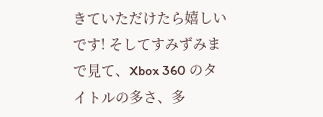きていただけたら嬉しいです! そしてすみずみまで見て、Xbox 360 のタイトルの多さ、多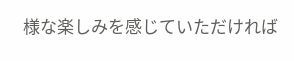様な楽しみを感じていただければ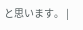と思います。 |